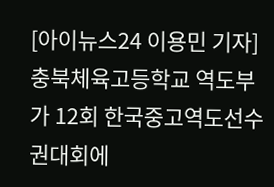[아이뉴스24 이용민 기자] 충북체육고등학교 역도부가 12회 한국중고역도선수권대회에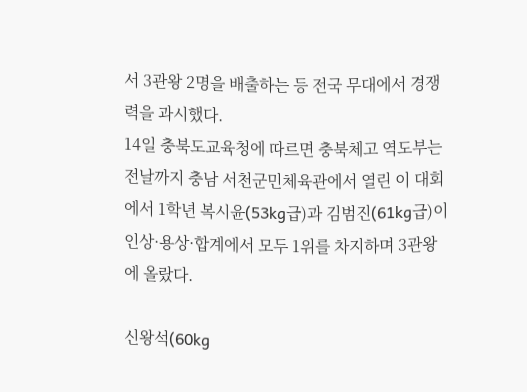서 3관왕 2명을 배출하는 등 전국 무대에서 경쟁력을 과시했다.
14일 충북도교육청에 따르면 충북체고 역도부는 전날까지 충남 서천군민체육관에서 열린 이 대회에서 1학년 복시윤(53kg급)과 김범진(61kg급)이 인상·용상·합계에서 모두 1위를 차지하며 3관왕에 올랐다.

신왕석(60kg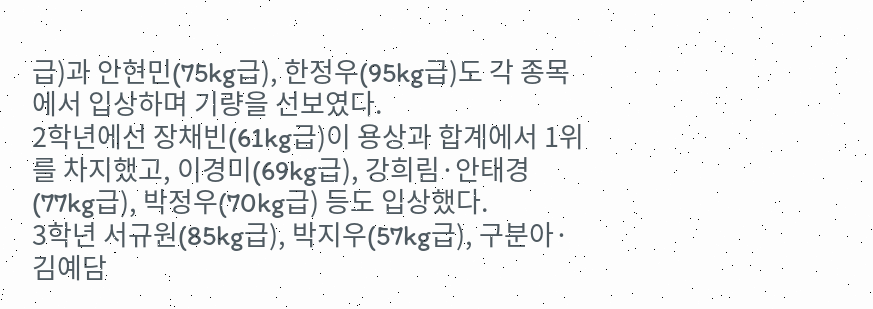급)과 안현민(75kg급), 한정우(95kg급)도 각 종목에서 입상하며 기량을 선보였다.
2학년에선 장채빈(61kg급)이 용상과 합계에서 1위를 차지했고, 이경미(69kg급), 강희림·안태경(77kg급), 박정우(70kg급) 등도 입상했다.
3학년 서규원(85kg급), 박지우(57kg급), 구분아·김예담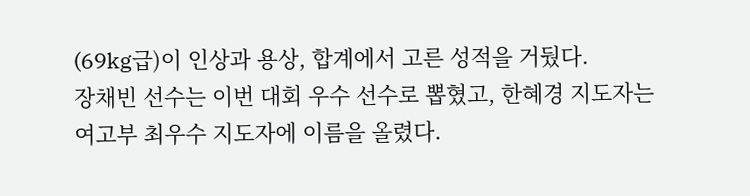(69kg급)이 인상과 용상, 합계에서 고른 성적을 거뒀다.
장채빈 선수는 이번 대회 우수 선수로 뽑혔고, 한혜경 지도자는 여고부 최우수 지도자에 이름을 올렸다.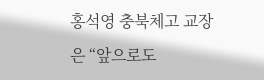홍석영 충북체고 교장은 “앞으로도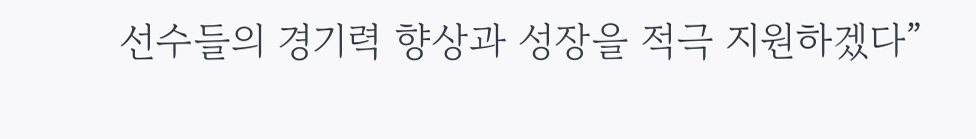선수들의 경기력 향상과 성장을 적극 지원하겠다”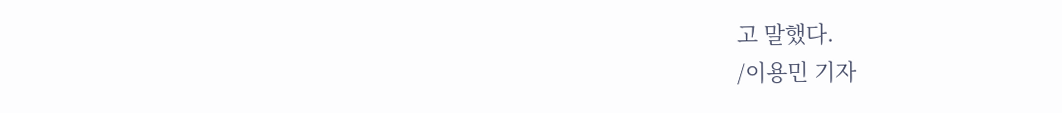고 말했다.
/이용민 기자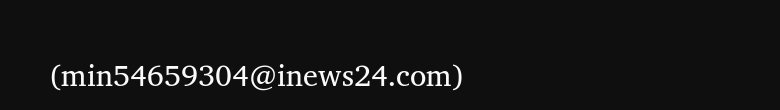(min54659304@inews24.com)